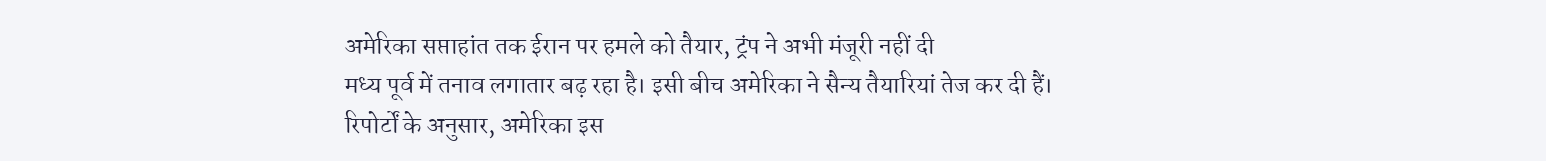अमेरिका सप्ताहांत तक ईरान पर हमले को तैयार, ट्रंप ने अभी मंजूरी नहीं दी
मध्य पूर्व में तनाव लगातार बढ़ रहा है। इसी बीच अमेरिका ने सैन्य तैयारियां तेज कर दी हैं। रिपोर्टों के अनुसार, अमेरिका इस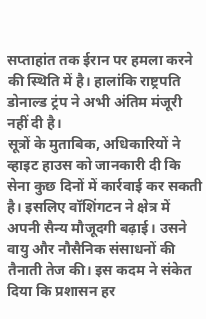सप्ताहांत तक ईरान पर हमला करने की स्थिति में है। हालांकि राष्ट्रपति डोनाल्ड ट्रंप ने अभी अंतिम मंजूरी नहीं दी है।
सूत्रों के मुताबिक, अधिकारियों ने व्हाइट हाउस को जानकारी दी कि सेना कुछ दिनों में कार्रवाई कर सकती है। इसलिए वॉशिंगटन ने क्षेत्र में अपनी सैन्य मौजूदगी बढ़ाई। उसने वायु और नौसैनिक संसाधनों की तैनाती तेज की। इस कदम ने संकेत दिया कि प्रशासन हर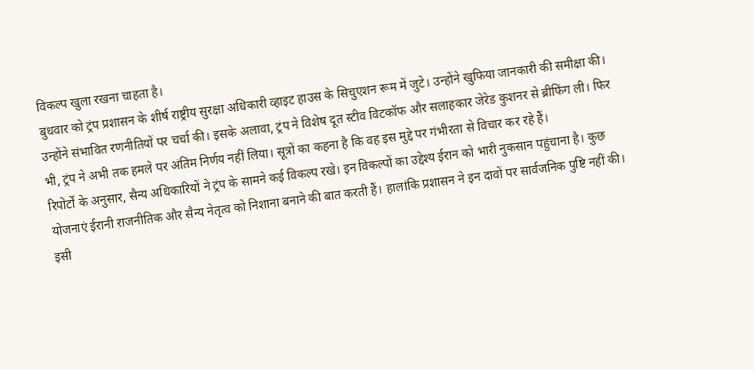विकल्प खुला रखना चाहता है।
बुधवार को ट्रंप प्रशासन के शीर्ष राष्ट्रीय सुरक्षा अधिकारी व्हाइट हाउस के सिचुएशन रूम में जुटे। उन्होंने खुफिया जानकारी की समीक्षा की। उन्होंने संभावित रणनीतियों पर चर्चा की। इसके अलावा, ट्रंप ने विशेष दूत स्टीव विटकॉफ और सलाहकार जेरेड कुशनर से ब्रीफिंग ली। फिर भी, ट्रंप ने अभी तक हमले पर अंतिम निर्णय नहीं लिया। सूत्रों का कहना है कि वह इस मुद्दे पर गंभीरता से विचार कर रहे हैं।
रिपोर्टों के अनुसार, सैन्य अधिकारियों ने ट्रंप के सामने कई विकल्प रखे। इन विकल्पों का उद्देश्य ईरान को भारी नुकसान पहुंचाना है। कुछ योजनाएं ईरानी राजनीतिक और सैन्य नेतृत्व को निशाना बनाने की बात करती हैं। हालांकि प्रशासन ने इन दावों पर सार्वजनिक पुष्टि नहीं की।
इसी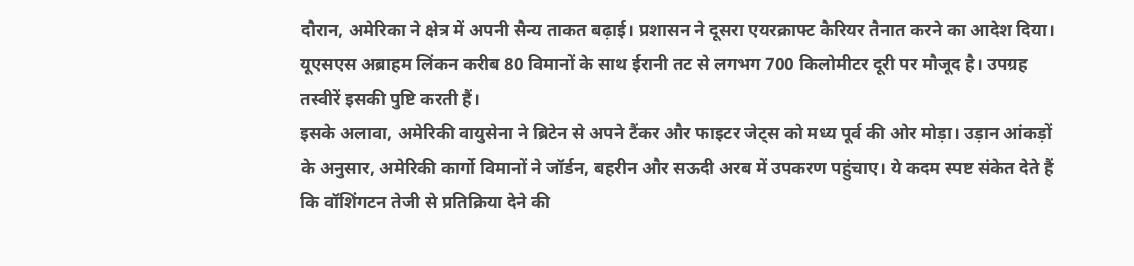दौरान, अमेरिका ने क्षेत्र में अपनी सैन्य ताकत बढ़ाई। प्रशासन ने दूसरा एयरक्राफ्ट कैरियर तैनात करने का आदेश दिया। यूएसएस अब्राहम लिंकन करीब 80 विमानों के साथ ईरानी तट से लगभग 700 किलोमीटर दूरी पर मौजूद है। उपग्रह तस्वीरें इसकी पुष्टि करती हैं।
इसके अलावा, अमेरिकी वायुसेना ने ब्रिटेन से अपने टैंकर और फाइटर जेट्स को मध्य पूर्व की ओर मोड़ा। उड़ान आंकड़ों के अनुसार, अमेरिकी कार्गो विमानों ने जॉर्डन, बहरीन और सऊदी अरब में उपकरण पहुंचाए। ये कदम स्पष्ट संकेत देते हैं कि वॉशिंगटन तेजी से प्रतिक्रिया देने की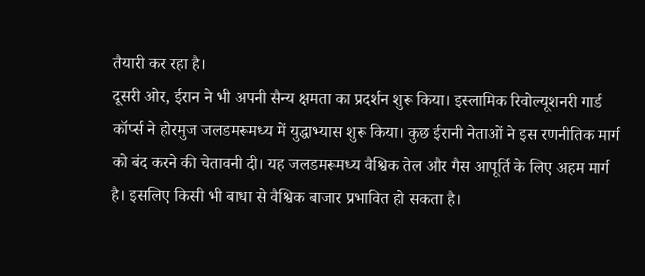तैयारी कर रहा है।
दूसरी ओर, ईरान ने भी अपनी सैन्य क्षमता का प्रदर्शन शुरू किया। इस्लामिक रिवोल्यूशनरी गार्ड कॉर्प्स ने होरमुज जलडमरूमध्य में युद्धाभ्यास शुरू किया। कुछ ईरानी नेताओं ने इस रणनीतिक मार्ग को बंद करने की चेतावनी दी। यह जलडमरूमध्य वैश्विक तेल और गैस आपूर्ति के लिए अहम मार्ग है। इसलिए किसी भी बाधा से वैश्विक बाजार प्रभावित हो सकता है।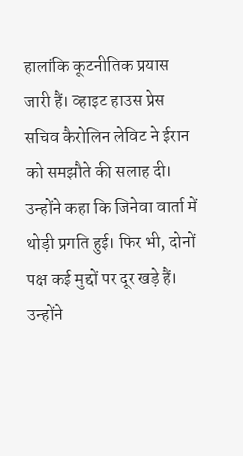हालांकि कूटनीतिक प्रयास जारी हैं। व्हाइट हाउस प्रेस सचिव कैरोलिन लेविट ने ईरान को समझौते की सलाह दी। उन्होंने कहा कि जिनेवा वार्ता में थोड़ी प्रगति हुई। फिर भी, दोनों पक्ष कई मुद्दों पर दूर खड़े हैं। उन्होंने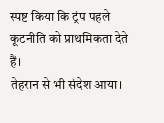स्पष्ट किया कि ट्रंप पहले कूटनीति को प्राथमिकता देते हैं।
तेहरान से भी संदेश आया।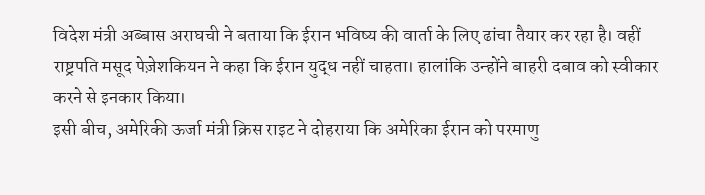विदेश मंत्री अब्बास अराघची ने बताया कि ईरान भविष्य की वार्ता के लिए ढांचा तैयार कर रहा है। वहीं राष्ट्रपति मसूद पेज़ेशकियन ने कहा कि ईरान युद्ध नहीं चाहता। हालांकि उन्होंने बाहरी दबाव को स्वीकार करने से इनकार किया।
इसी बीच, अमेरिकी ऊर्जा मंत्री क्रिस राइट ने दोहराया कि अमेरिका ईरान को परमाणु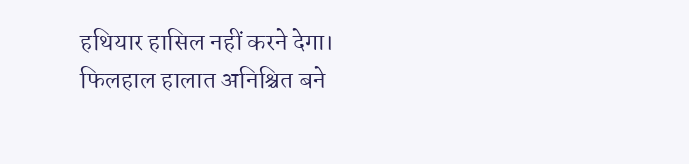हथियार हासिल नहीं करने देगा।
फिलहाल हालात अनिश्चित बने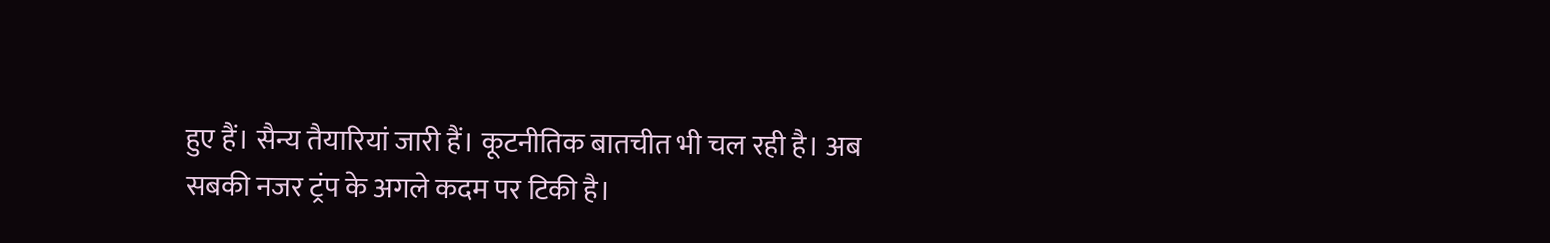हुए हैं। सैन्य तैयारियां जारी हैं। कूटनीतिक बातचीत भी चल रही है। अब सबकी नजर ट्रंप के अगले कदम पर टिकी है।